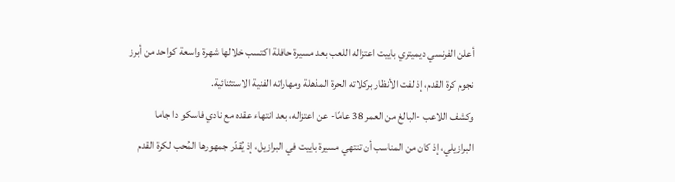أعلن الفرنسي ديميتري باييت اعتزاله اللعب بعد مسيرة حافلة اكتسب خلالها شهرة واسعة كواحد من أبرز نجوم كرة القدم، إذ لفت الأنظار بركلاته الحرة المذهلة ومهاراته الفنية الاستثنائية.
وكشف اللاعب -البالغ من العمر 38 عامًا- عن اعتزاله، بعد انتهاء عقده مع نادي فاسكو دا جاما البرازيلي، إذ كان من المناسب أن تنتهي مسيرة باييت في البرازيل، إذ يُقدّر جمهورها المُحب لكرة القدم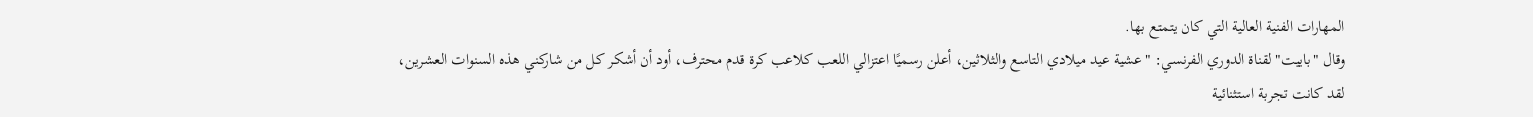المهارات الفنية العالية التي كان يتمتع بها.
وقال "باييت" لقناة الدوري الفرنسي: "عشية عيد ميلادي التاسع والثلاثين، أعلن رسميًا اعتزالي اللعب كلاعب كرة قدم محترف، أود أن أشكر كل من شاركني هذه السنوات العشرين، لقد كانت تجربة استثنائية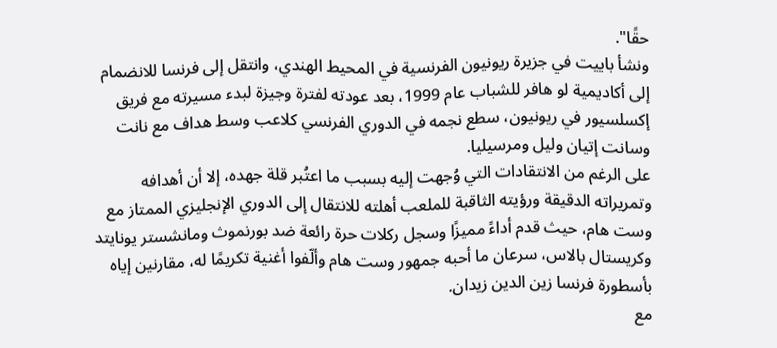حقًا".
ونشأ باييت في جزيرة ريونيون الفرنسية في المحيط الهندي، وانتقل إلى فرنسا للانضمام إلى أكاديمية لو هافر للشباب عام 1999، بعد عودته لفترة وجيزة لبدء مسيرته مع فريق إكسلسيور في ريونيون، سطع نجمه في الدوري الفرنسي كلاعب وسط هداف مع نانت وسانت إتيان وليل ومرسيليا.
على الرغم من الانتقادات التي وُجهت إليه بسبب ما اعتُبر قلة جهده، إلا أن أهدافه وتمريراته الدقيقة ورؤيته الثاقبة للملعب أهلته للانتقال إلى الدوري الإنجليزي الممتاز مع وست هام، حيث قدم أداءً مميزًا وسجل ركلات حرة رائعة ضد بورنموث ومانشستر يونايتد وكريستال بالاس، سرعان ما أحبه جمهور وست هام وألّفوا أغنية تكريمًا له، مقارنين إياه بأسطورة فرنسا زين الدين زيدان.
مع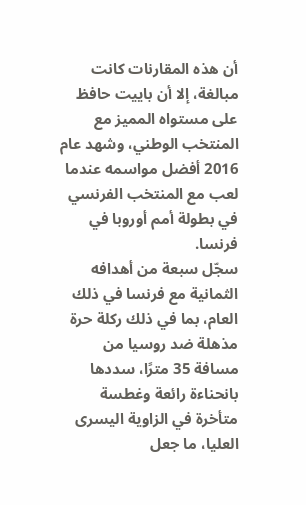أن هذه المقارنات كانت مبالغة، إلا أن باييت حافظ على مستواه المميز مع المنتخب الوطني، وشهد عام 2016 أفضل مواسمه عندما لعب مع المنتخب الفرنسي في بطولة أمم أوروبا في فرنسا.
سجّل سبعة من أهدافه الثمانية مع فرنسا في ذلك العام، بما في ذلك ركلة حرة مذهلة ضد روسيا من مسافة 35 مترًا، سددها بانحناءة رائعة وغطسة متأخرة في الزاوية اليسرى العليا، ما جعل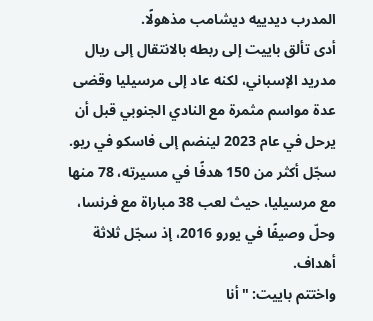المدرب ديدييه ديشامب مذهولًا.
أدى تألق باييت إلى ربطه بالانتقال إلى ريال مدريد الإسباني، لكنه عاد إلى مرسيليا وقضى عدة مواسم مثمرة مع النادي الجنوبي قبل أن يرحل في عام 2023 لينضم إلى فاسكو في ريو.
سجّل أكثر من 150 هدفًا في مسيرته، 78 منها مع مرسيليا، حيث لعب 38 مباراة مع فرنسا، وحلّ وصيفًا في يورو 2016، إذ سجّل ثلاثة أهداف.
واختتم باييت: "أنا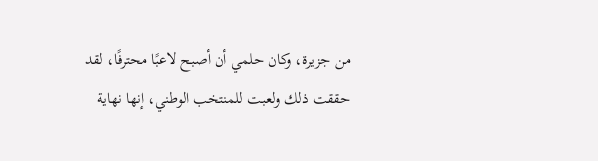من جزيرة، وكان حلمي أن أصبح لاعبًا محترفًا، لقد حققت ذلك ولعبت للمنتخب الوطني، إنها نهاية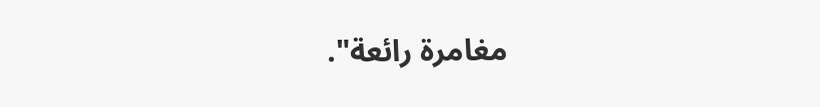مغامرة رائعة".